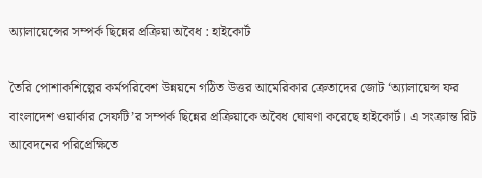অ্যালায়েন্সের সম্পর্ক ছিন্নের প্রক্রিয়া অবৈধ : হাইকোর্ট

তৈরি পোশাকশিল্পের কর্মপরিবেশ উন্নয়নে গঠিত উত্তর আমেরিকার ক্রেতাদের জোট ‘অ্যালায়েন্স ফর বাংলাদেশ ওয়ার্কার সেফটি’র সম্পর্ক ছিন্নের প্রক্রিয়াকে অবৈধ ঘোষণা করেছে হাইকোর্ট। এ সংক্রান্ত রিট আবেদনের পরিপ্রেক্ষিতে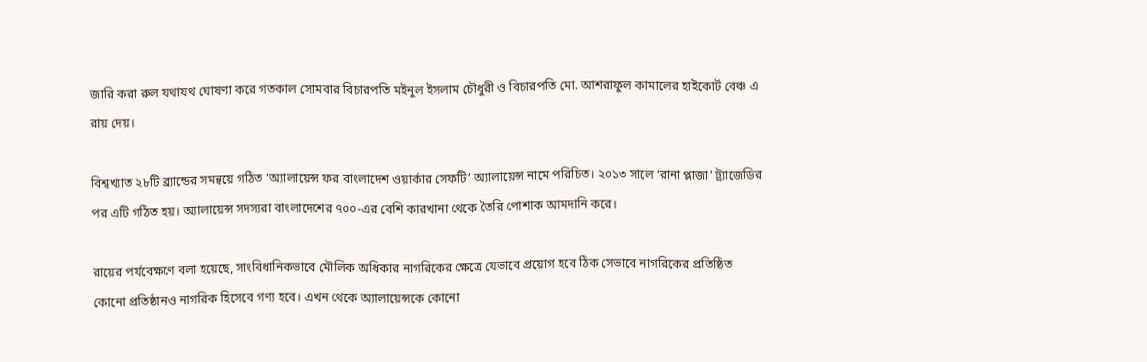জারি করা রুল যথাযথ ঘোষণা করে গতকাল সোমবার বিচারপতি মইনুল ইসলাম চৌধুরী ও বিচারপতি মো. আশরাফুল কামালের হাইকোর্ট বেঞ্চ এ রায় দেয়।

বিশ্বখ্যাত ২৮টি ব্র্যান্ডের সমন্বয়ে গঠিত ‘অ্যালায়েন্স ফর বাংলাদেশ ওয়ার্কার সেফটি’ অ্যালায়েন্স নামে পরিচিত। ২০১৩ সালে ‘রানা প্লাজা’ ট্র্যাজেডির পর এটি গঠিত হয়। অ্যালায়েন্স সদস্যরা বাংলাদেশের ৭০০-এর বেশি কারখানা থেকে তৈরি পোশাক আমদানি করে।

রায়ের পর্যবেক্ষণে বলা হয়েছে, সাংবিধানিকভাবে মৌলিক অধিকার নাগরিকের ক্ষেত্রে যেভাবে প্রয়োগ হবে ঠিক সেভাবে নাগরিকের প্রতিষ্ঠিত কোনো প্রতিষ্ঠানও নাগরিক হিসেবে গণ্য হবে। এখন থেকে অ্যালায়েন্সকে কোনো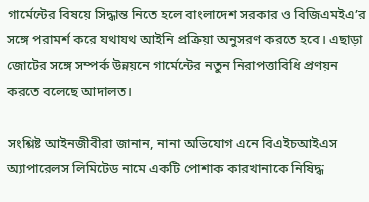গার্মেন্টের বিষয়ে সিদ্ধান্ত নিতে হলে বাংলাদেশ সরকার ও বিজিএমইএ’র সঙ্গে পরামর্শ করে যথাযথ আইনি প্রক্রিয়া অনুসরণ করতে হবে। এছাড়া জোটের সঙ্গে সম্পর্ক উন্নয়নে গার্মেন্টের নতুন নিরাপত্তাবিধি প্রণয়ন করতে বলেছে আদালত।

সংশ্লিষ্ট আইনজীবীরা জানান, নানা অভিযোগ এনে বিএইচআইএস অ্যাপারেলস লিমিটেড নামে একটি পোশাক কারখানাকে নিষিদ্ধ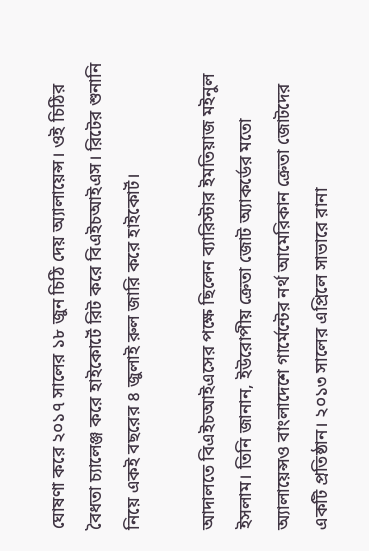ঘোষণা করে ২০১৭ সালের ১৮ জুন চিঠি দেয় অ্যালায়েন্স। ওই চিঠির বৈধতা চ্যালেঞ্জ করে হাইকোর্টে রিট করে বিএইচআইএস। রিটের শুনানি নিয়ে একই বছরের ৪ জুলাই রুল জারি করে হাইকোর্ট।

আদালতে বিএইচআইএসের পক্ষে ছিলেন ব্যারিস্টার ইমতিয়াজ মইনুল ইসলাম। তিনি জানান, ইউরোপীয় ক্রেতা জোট অ্যাকর্ডের মতো অ্যালায়েন্সও বাংলাদেশে গার্মেন্টের নর্থ আমেরিকান ক্রেতা জোটদের একটি প্রতিষ্ঠান। ২০১৩ সালের এপ্রিলে সাভারে রানা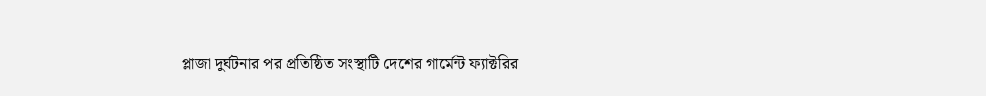প্লাজা দুর্ঘটনার পর প্রতিষ্ঠিত সংস্থাটি দেশের গার্মেন্ট ফ্যাক্টরির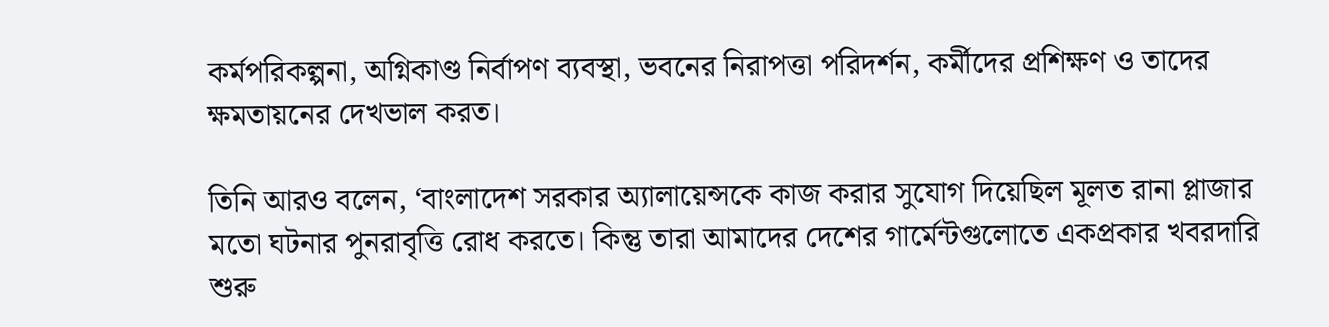কর্মপরিকল্পনা, অগ্নিকাণ্ড নির্বাপণ ব্যবস্থা, ভবনের নিরাপত্তা পরিদর্শন, কর্মীদের প্রশিক্ষণ ও তাদের ক্ষমতায়নের দেখভাল করত।

তিনি আরও বলেন, ‘বাংলাদেশ সরকার অ্যালায়েন্সকে কাজ করার সুযোগ দিয়েছিল মূলত রানা প্লাজার মতো ঘটনার পুনরাবৃত্তি রোধ করতে। কিন্তু তারা আমাদের দেশের গার্মেন্টগুলোতে একপ্রকার খবরদারি শুরু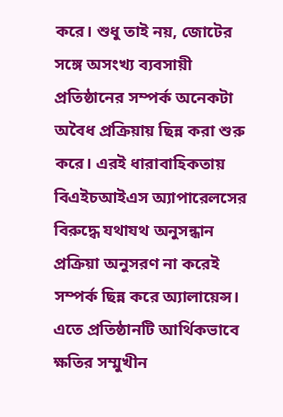করে। শুধু তাই নয়, জোটের সঙ্গে অসংখ্য ব্যবসায়ী প্রতিষ্ঠানের সম্পর্ক অনেকটা অবৈধ প্রক্রিয়ায় ছিন্ন করা শুরু করে। এরই ধারাবাহিকতায় বিএইচআইএস অ্যাপারেলসের বিরুদ্ধে যথাযথ অনুসন্ধান প্রক্রিয়া অনুসরণ না করেই সম্পর্ক ছিন্ন করে অ্যালায়েন্স। এতে প্রতিষ্ঠানটি আর্থিকভাবে ক্ষতির সম্মুখীন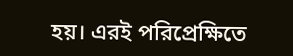হয়। এরই পরিপ্রেক্ষিতে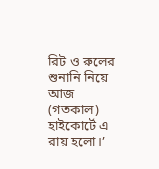রিট ও রুলের শুনানি নিয়ে আজ (গতকাল) হাইকোর্টে এ রায় হলো।’